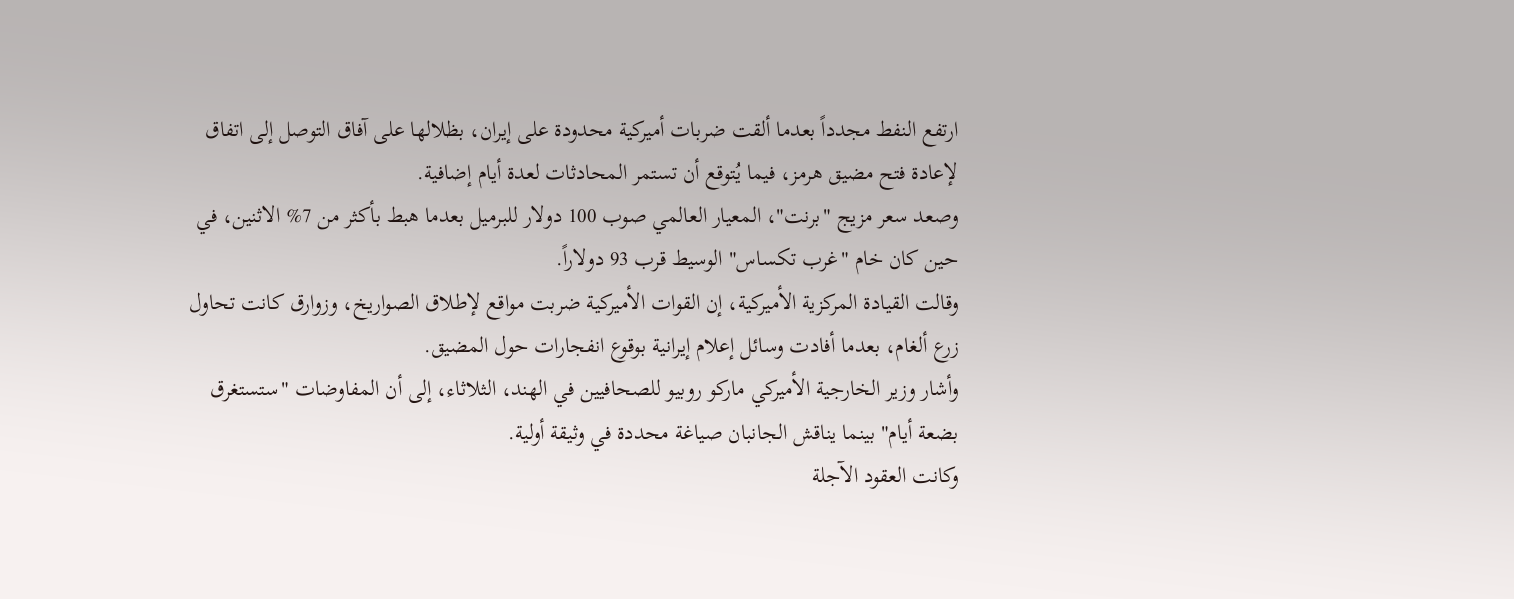ارتفع النفط مجدداً بعدما ألقت ضربات أميركية محدودة على إيران، بظلالها على آفاق التوصل إلى اتفاق لإعادة فتح مضيق هرمز، فيما يُتوقع أن تستمر المحادثات لعدة أيام إضافية.
وصعد سعر مزيج "برنت"، المعيار العالمي صوب 100 دولار للبرميل بعدما هبط بأكثر من 7% الاثنين، في حين كان خام "غرب تكساس" الوسيط قرب 93 دولاراً.
وقالت القيادة المركزية الأميركية، إن القوات الأميركية ضربت مواقع لإطلاق الصواريخ، وزوارق كانت تحاول زرع ألغام، بعدما أفادت وسائل إعلام إيرانية بوقوع انفجارات حول المضيق.
وأشار وزير الخارجية الأميركي ماركو روبيو للصحافيين في الهند، الثلاثاء، إلى أن المفاوضات "ستستغرق بضعة أيام" بينما يناقش الجانبان صياغة محددة في وثيقة أولية.
وكانت العقود الآجلة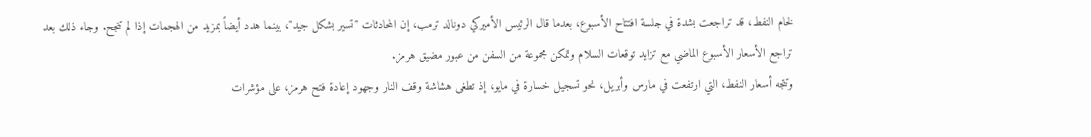لخام النفط، قد تراجعت بشدة في جلسة افتتاح الأسبوع، بعدما قال الرئيس الأميركي دونالد ترمب، إن المحادثات "تسير بشكل جيد"، بينما هدد أيضاً بمزيد من الهجمات إذا لم تنجح. وجاء ذلك بعد تراجع الأسعار الأسبوع الماضي مع تزايد توقعات السلام وتمكن مجموعة من السفن من عبور مضيق هرمز.
وتتجه أسعار النفط، التي ارتفعت في مارس وأبريل، نحو تسجيل خسارة في مايو، إذ تطغى هشاشة وقف النار وجهود إعادة فتح هرمز، على مؤشرات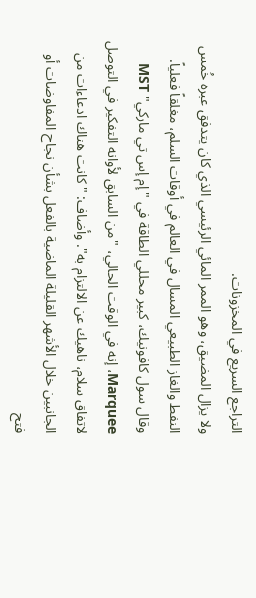التراجع السريع في المخزونات.
ولا يزال المضيق، وهو الممر المائي الرئيسي الذي كان يتدفق عبره خُمس النفط والغاز الطبيعي المسال في العالم في أوقات السلم، مغلقاً فعلياً.
وقال سول كافونيك، كبير محللي الطاقة في "إم إس تي ماركي" MST Marquee، إنه في الوقت الحالي، "من السابق لأوانه التفكير في التوصل لاتفاق سلام، ناهيك عن الالتزام به". وأضاف: "كانت هناك ادعاءات من الجانبين خلال الأشهر القليلة الماضية بالفعل بشأن نجاح المفاوضات أو فتح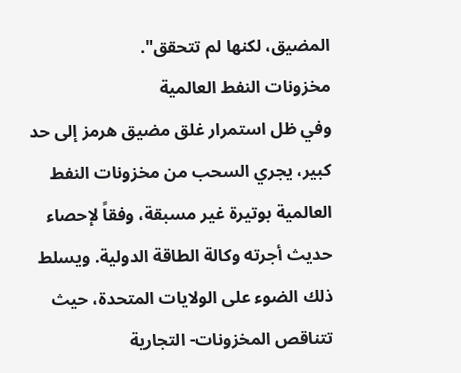المضيق، لكنها لم تتحقق".
مخزونات النفط العالمية
وفي ظل استمرار غلق مضيق هرمز إلى حد كبير، يجري السحب من مخزونات النفط العالمية بوتيرة غير مسبقة، وفقاً لإحصاء حديث أجرته وكالة الطاقة الدولية. ويسلط ذلك الضوء على الولايات المتحدة، حيث تتناقص المخزونات- التجارية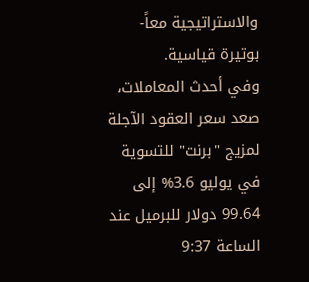والاستراتيجية معاً- بوتيرة قياسية.
وفي أحدث المعاملات، صعد سعر العقود الآجلة لمزيج "برنت" للتسوية في يوليو 3.6% إلى 99.64 دولار للبرميل عند الساعة 9:37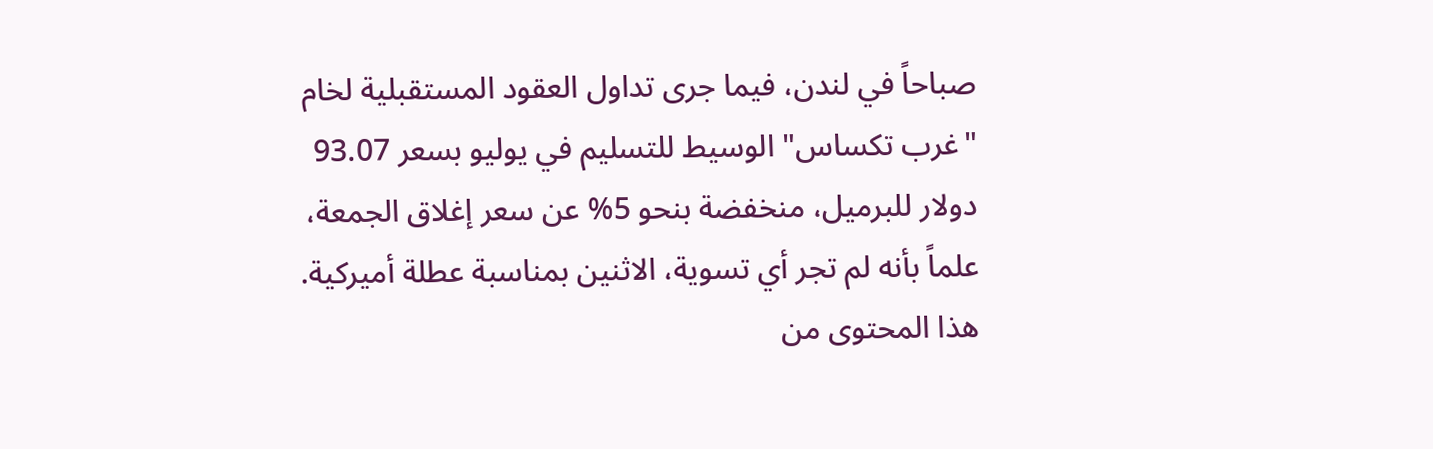صباحاً في لندن، فيما جرى تداول العقود المستقبلية لخام "غرب تكساس" الوسيط للتسليم في يوليو بسعر 93.07 دولار للبرميل، منخفضة بنحو 5% عن سعر إغلاق الجمعة، علماً بأنه لم تجر أي تسوية، الاثنين بمناسبة عطلة أميركية.
هذا المحتوى من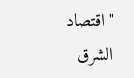"اقتصاد الشرق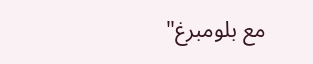مع بلومبرغ"